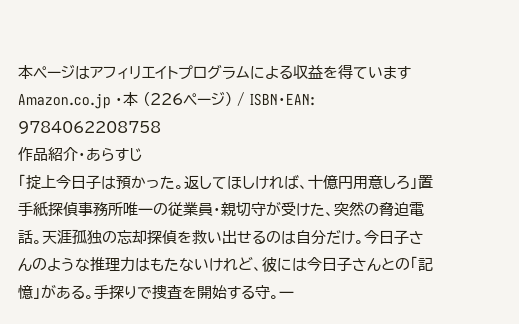本ページはアフィリエイトプログラムによる収益を得ています
Amazon.co.jp ・本 (226ページ) / ISBN・EAN: 9784062208758
作品紹介・あらすじ
「掟上今日子は預かった。返してほしければ、十億円用意しろ」置手紙探偵事務所唯一の従業員・親切守が受けた、突然の脅迫電話。天涯孤独の忘却探偵を救い出せるのは自分だけ。今日子さんのような推理力はもたないけれど、彼には今日子さんとの「記憶」がある。手探りで捜査を開始する守。一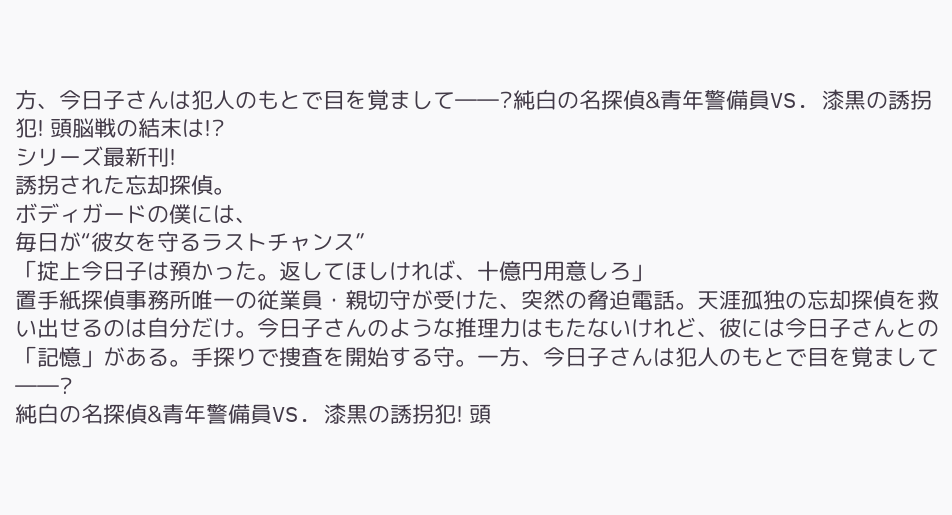方、今日子さんは犯人のもとで目を覚まして――?純白の名探偵&青年警備員VS. 漆黒の誘拐犯! 頭脳戦の結末は!?
シリーズ最新刊!
誘拐された忘却探偵。
ボディガードの僕には、
毎日が“彼女を守るラストチャンス”
「掟上今日子は預かった。返してほしければ、十億円用意しろ」
置手紙探偵事務所唯一の従業員・親切守が受けた、突然の脅迫電話。天涯孤独の忘却探偵を救い出せるのは自分だけ。今日子さんのような推理力はもたないけれど、彼には今日子さんとの「記憶」がある。手探りで捜査を開始する守。一方、今日子さんは犯人のもとで目を覚まして――?
純白の名探偵&青年警備員VS. 漆黒の誘拐犯! 頭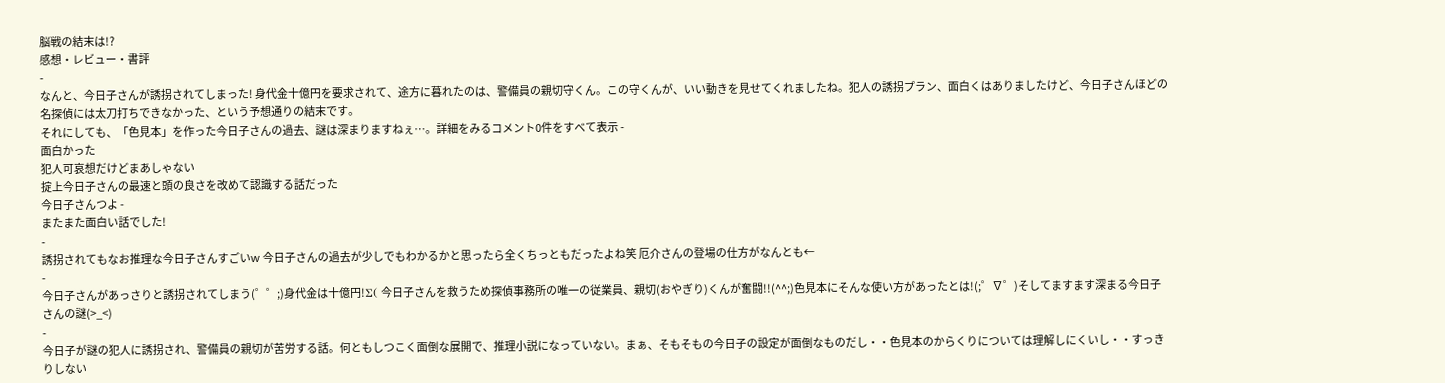脳戦の結末は!?
感想・レビュー・書評
-
なんと、今日子さんが誘拐されてしまった! 身代金十億円を要求されて、途方に暮れたのは、警備員の親切守くん。この守くんが、いい動きを見せてくれましたね。犯人の誘拐プラン、面白くはありましたけど、今日子さんほどの名探偵には太刀打ちできなかった、という予想通りの結末です。
それにしても、「色見本」を作った今日子さんの過去、謎は深まりますねぇ…。詳細をみるコメント0件をすべて表示 -
面白かった
犯人可哀想だけどまあしゃない
掟上今日子さんの最速と頭の良さを改めて認識する話だった
今日子さんつよ -
またまた面白い話でした!
-
誘拐されてもなお推理な今日子さんすごいw 今日子さんの過去が少しでもわかるかと思ったら全くちっともだったよね笑 厄介さんの登場の仕方がなんとも←
-
今日子さんがあっさりと誘拐されてしまう(゜゜;)身代金は十億円!Σ( 今日子さんを救うため探偵事務所の唯一の従業員、親切(おやぎり)くんが奮闘!!(^^;)色見本にそんな使い方があったとは!(;゜∇゜)そしてますます深まる今日子さんの謎(>_<)
-
今日子が謎の犯人に誘拐され、警備員の親切が苦労する話。何ともしつこく面倒な展開で、推理小説になっていない。まぁ、そもそもの今日子の設定が面倒なものだし・・色見本のからくりについては理解しにくいし・・すっきりしない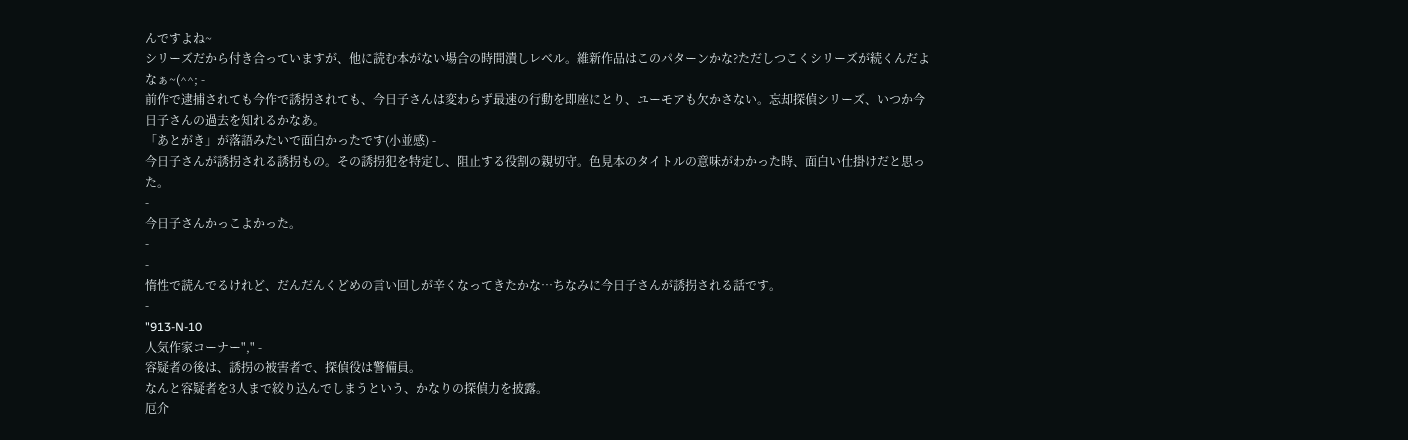んですよね~
シリーズだから付き合っていますが、他に読む本がない場合の時間潰しレベル。維新作品はこのパターンかな?ただしつこくシリーズが続くんだよなぁ~(^^; -
前作で逮捕されても今作で誘拐されても、今日子さんは変わらず最速の行動を即座にとり、ユーモアも欠かさない。忘却探偵シリーズ、いつか今日子さんの過去を知れるかなあ。
「あとがき」が落語みたいで面白かったです(小並感) -
今日子さんが誘拐される誘拐もの。その誘拐犯を特定し、阻止する役割の親切守。色見本のタイトルの意味がわかった時、面白い仕掛けだと思った。
-
今日子さんかっこよかった。
-
-
惰性で読んでるけれど、だんだんくどめの言い回しが辛くなってきたかな…ちなみに今日子さんが誘拐される話です。
-
"913-N-10
人気作家コーナー"," -
容疑者の後は、誘拐の被害者で、探偵役は警備員。
なんと容疑者を3人まで絞り込んでしまうという、かなりの探偵力を披露。
厄介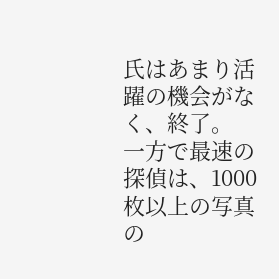氏はあまり活躍の機会がなく、終了。
一方で最速の探偵は、1000枚以上の写真の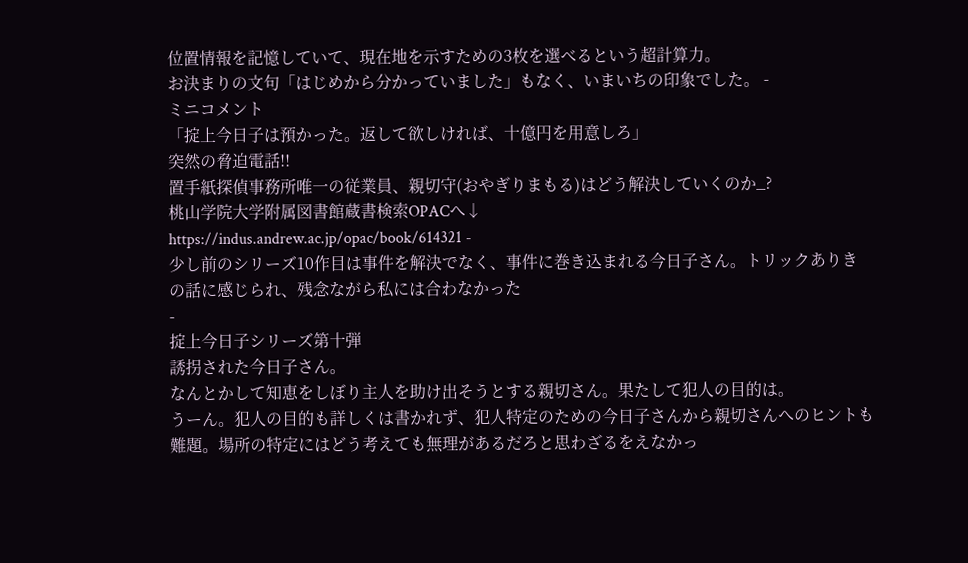位置情報を記憶していて、現在地を示すための3枚を選べるという超計算力。
お決まりの文句「はじめから分かっていました」もなく、いまいちの印象でした。 -
ミニコメント
「掟上今日子は預かった。返して欲しければ、十億円を用意しろ」
突然の脅迫電話!!
置手紙探偵事務所唯一の従業員、親切守(おやぎりまもる)はどう解決していくのか_?
桃山学院大学附属図書館蔵書検索OPACへ↓
https://indus.andrew.ac.jp/opac/book/614321 -
少し前のシリーズ10作目は事件を解決でなく、事件に巻き込まれる今日子さん。トリックありきの話に感じられ、残念ながら私には合わなかった
-
掟上今日子シリーズ第十弾
誘拐された今日子さん。
なんとかして知恵をしぼり主人を助け出そうとする親切さん。果たして犯人の目的は。
うーん。犯人の目的も詳しくは書かれず、犯人特定のための今日子さんから親切さんへのヒントも難題。場所の特定にはどう考えても無理があるだろと思わざるをえなかっ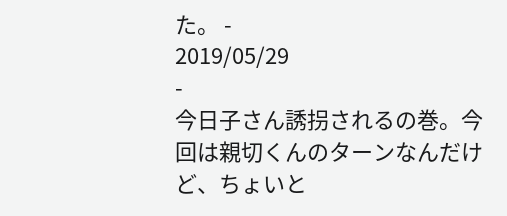た。 -
2019/05/29
-
今日子さん誘拐されるの巻。今回は親切くんのターンなんだけど、ちょいと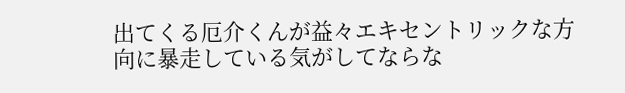出てくる厄介くんが益々エキセントリックな方向に暴走している気がしてならな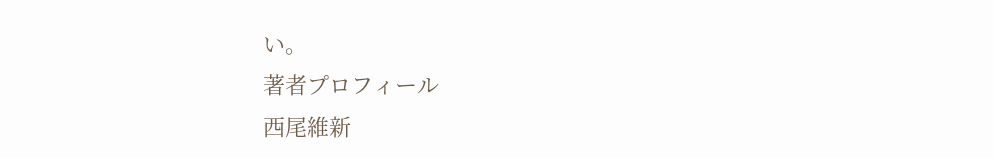い。
著者プロフィール
西尾維新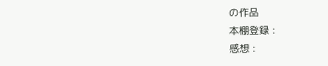の作品
本棚登録 :
感想 :